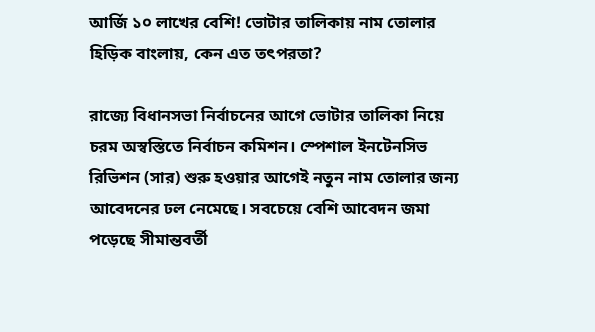আর্জি ১০ লাখের বেশি! ভোটার তালিকায় নাম তোলার হিড়িক বাংলায়, কেন এত তৎপরতা?

রাজ্যে বিধানসভা নির্বাচনের আগে ভোটার তালিকা নিয়ে চরম অস্বস্তিতে নির্বাচন কমিশন। স্পেশাল ইনটেনসিভ রিভিশন (সার) শুরু হওয়ার আগেই নতুন নাম তোলার জন্য আবেদনের ঢল নেমেছে। সবচেয়ে বেশি আবেদন জমা পড়েছে সীমান্তবর্তী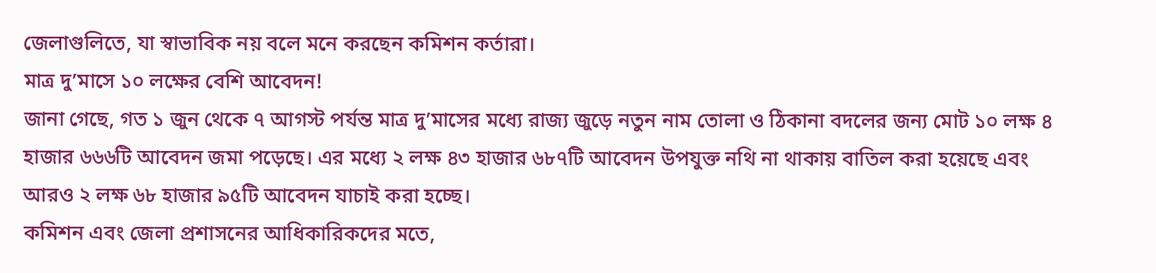জেলাগুলিতে, যা স্বাভাবিক নয় বলে মনে করছেন কমিশন কর্তারা।
মাত্র দু’মাসে ১০ লক্ষের বেশি আবেদন!
জানা গেছে, গত ১ জুন থেকে ৭ আগস্ট পর্যন্ত মাত্র দু’মাসের মধ্যে রাজ্য জুড়ে নতুন নাম তোলা ও ঠিকানা বদলের জন্য মোট ১০ লক্ষ ৪ হাজার ৬৬৬টি আবেদন জমা পড়েছে। এর মধ্যে ২ লক্ষ ৪৩ হাজার ৬৮৭টি আবেদন উপযুক্ত নথি না থাকায় বাতিল করা হয়েছে এবং আরও ২ লক্ষ ৬৮ হাজার ৯৫টি আবেদন যাচাই করা হচ্ছে।
কমিশন এবং জেলা প্রশাসনের আধিকারিকদের মতে,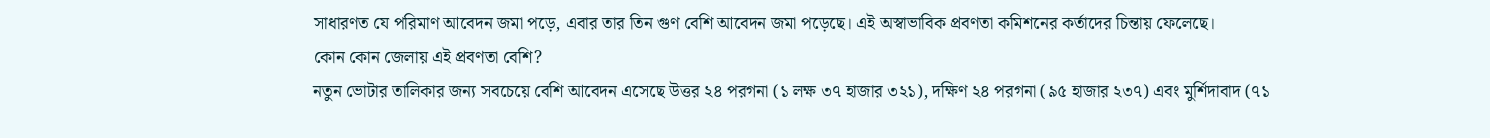সাধারণত যে পরিমাণ আবেদন জমা পড়ে, এবার তার তিন গুণ বেশি আবেদন জমা পড়েছে। এই অস্বাভাবিক প্রবণতা কমিশনের কর্তাদের চিন্তায় ফেলেছে।
কোন কোন জেলায় এই প্রবণতা বেশি?
নতুন ভোটার তালিকার জন্য সবচেয়ে বেশি আবেদন এসেছে উত্তর ২৪ পরগনা (১ লক্ষ ৩৭ হাজার ৩২১), দক্ষিণ ২৪ পরগনা (৯৫ হাজার ২৩৭) এবং মুর্শিদাবাদ (৭১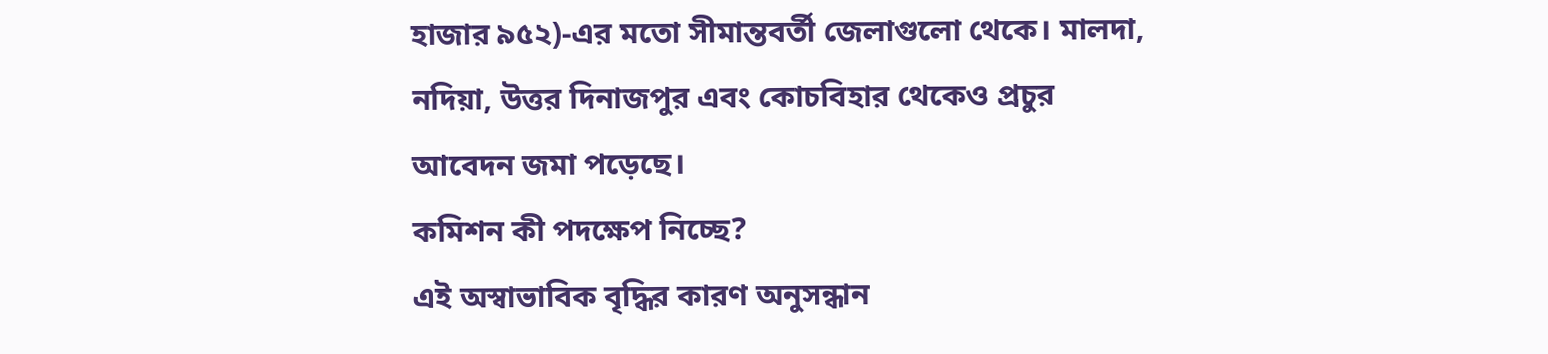হাজার ৯৫২)-এর মতো সীমান্তবর্তী জেলাগুলো থেকে। মালদা, নদিয়া, উত্তর দিনাজপুর এবং কোচবিহার থেকেও প্রচুর আবেদন জমা পড়েছে।
কমিশন কী পদক্ষেপ নিচ্ছে?
এই অস্বাভাবিক বৃদ্ধির কারণ অনুসন্ধান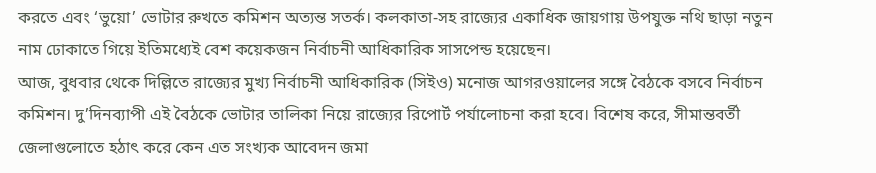করতে এবং ‘ভুয়ো’ ভোটার রুখতে কমিশন অত্যন্ত সতর্ক। কলকাতা-সহ রাজ্যের একাধিক জায়গায় উপযুক্ত নথি ছাড়া নতুন নাম ঢোকাতে গিয়ে ইতিমধ্যেই বেশ কয়েকজন নির্বাচনী আধিকারিক সাসপেন্ড হয়েছেন।
আজ, বুধবার থেকে দিল্লিতে রাজ্যের মুখ্য নির্বাচনী আধিকারিক (সিইও) মনোজ আগরওয়ালের সঙ্গে বৈঠকে বসবে নির্বাচন কমিশন। দু’দিনব্যাপী এই বৈঠকে ভোটার তালিকা নিয়ে রাজ্যের রিপোর্ট পর্যালোচনা করা হবে। বিশেষ করে, সীমান্তবর্তী জেলাগুলোতে হঠাৎ করে কেন এত সংখ্যক আবেদন জমা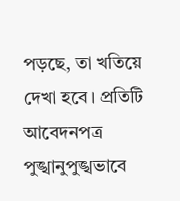পড়ছে, তা খতিয়ে দেখা হবে। প্রতিটি আবেদনপত্র পুঙ্খানুপুঙ্খভাবে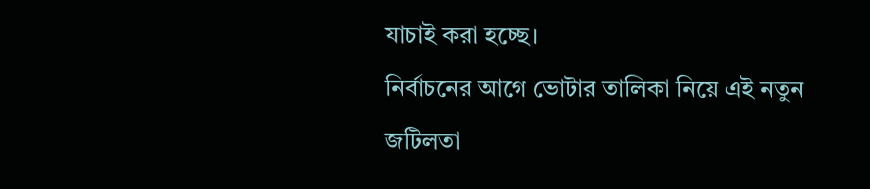যাচাই করা হচ্ছে।
নির্বাচনের আগে ভোটার তালিকা নিয়ে এই নতুন জটিলতা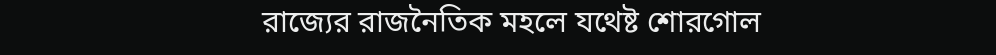রাজ্যের রাজনৈতিক মহলে যথেষ্ট শোরগোল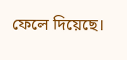ফেলে দিয়েছে।